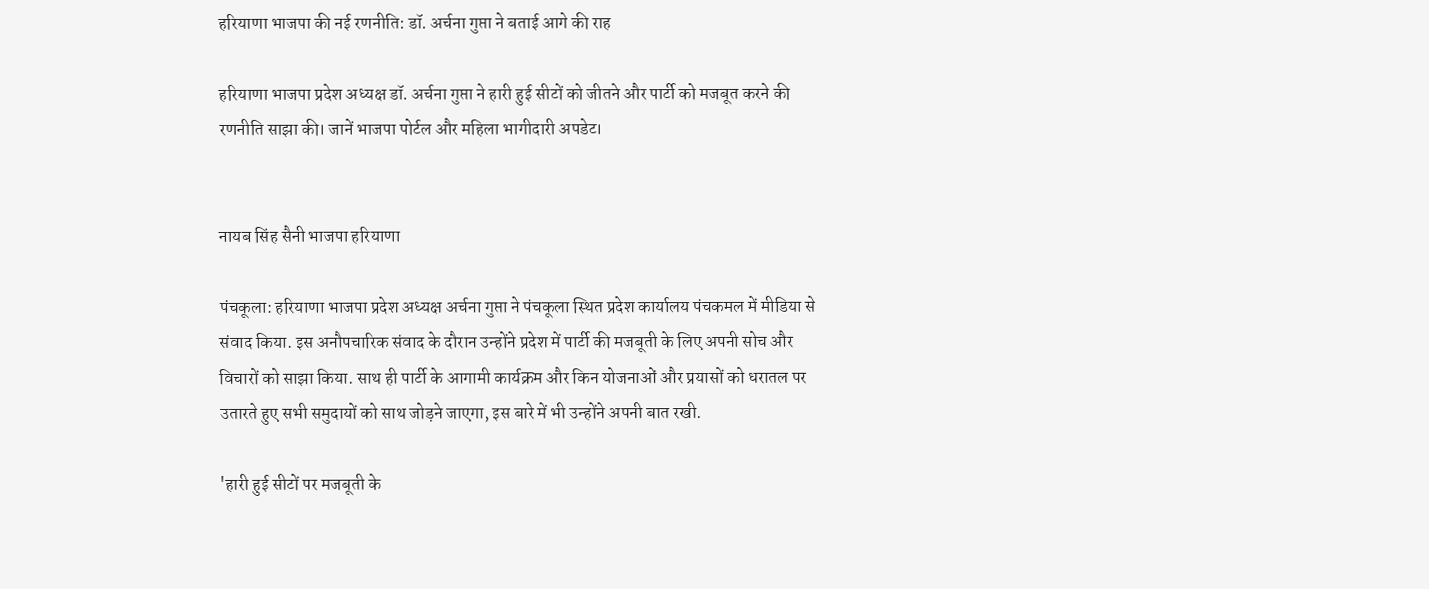हरियाणा भाजपा की नई रणनीति: डॉ. अर्चना गुप्ता ने बताई आगे की राह

हरियाणा भाजपा प्रदेश अध्यक्ष डॉ. अर्चना गुप्ता ने हारी हुई सीटों को जीतने और पार्टी को मजबूत करने की रणनीति साझा की। जानें भाजपा पोर्टल और महिला भागीदारी अपडेट।


नायब सिंह सैनी भाजपा हरियाणा

पंचकूला: हरियाणा भाजपा प्रदेश अध्यक्ष अर्चना गुप्ता ने पंचकूला स्थित प्रदेश कार्यालय पंचकमल में मीडिया से संवाद किया. इस अनौपचारिक संवाद के दौरान उन्होंने प्रदेश में पार्टी की मजबूती के लिए अपनी सोच और विचारों को साझा किया. साथ ही पार्टी के आगामी कार्यक्रम और किन योजनाओं और प्रयासों को धरातल पर उतारते हुए सभी समुदायों को साथ जोड़ने जाएगा, इस बारे में भी उन्होंने अपनी बात रखी.

'हारी हुई सीटों पर मजबूती के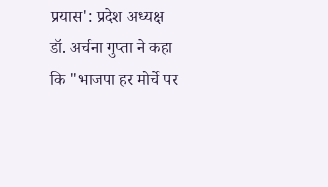प्रयास': प्रदेश अध्यक्ष डॉ. अर्चना गुप्ता ने कहा कि "भाजपा हर मोर्चे पर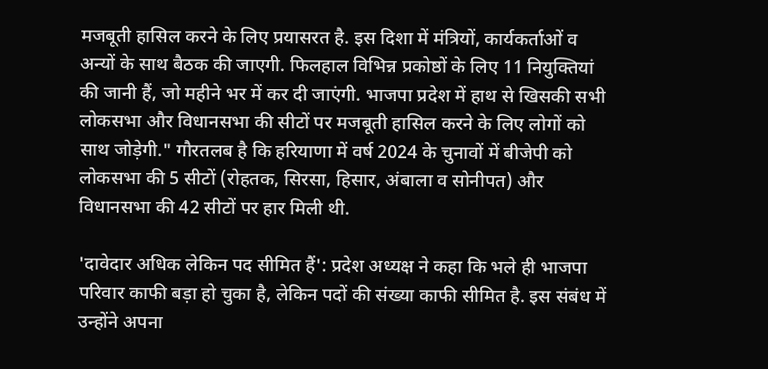मजबूती हासिल करने के लिए प्रयासरत है. इस दिशा में मंत्रियों, कार्यकर्ताओं व अन्यों के साथ बैठक की जाएगी. फिलहाल विभिन्न प्रकोष्ठों के लिए 11 नियुक्तियां की जानी हैं, जो महीने भर में कर दी जाएंगी. भाजपा प्रदेश में हाथ से खिसकी सभी लोकसभा और विधानसभा की सीटों पर मजबूती हासिल करने के लिए लोगों को साथ जोड़ेगी." गौरतलब है कि हरियाणा में वर्ष 2024 के चुनावों में बीजेपी को लोकसभा की 5 सीटों (रोहतक, सिरसा, हिसार, अंबाला व सोनीपत) और विधानसभा की 42 सीटों पर हार मिली थी.

'दावेदार अधिक लेकिन पद सीमित हैं': प्रदेश अध्यक्ष ने कहा कि भले ही भाजपा परिवार काफी बड़ा हो चुका है, लेकिन पदों की संख्या काफी सीमित है. इस संबंध में उन्होंने अपना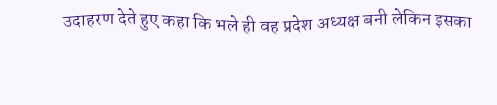उदाहरण देते हुए कहा कि भले ही वह प्रदेश अध्यक्ष बनी लेकिन इसका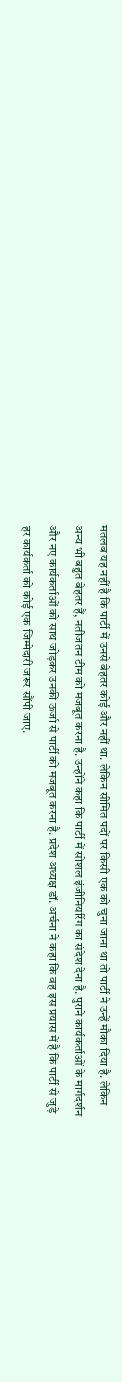मतलब यह नहीं है कि पार्टी में उनसे बेहतर कोई और नहीं था. लेकिन सीमित पदों पर किसी एक को चुना जाना था तो पार्टी ने उन्हें मौका दिया है. लेकिन अन्य भी बहुत बेहतर हैं, नतीजतन टीम को मजबूत करना है. उन्होंने कहा कि पार्टी में सोशल इंजीनियरिंग का संदेश देना है. पुराने कार्यकर्ताओं के मार्गदर्शन और नए कार्यकर्ताओं को साथ जोड़कर उनकी ऊर्जा से पार्टी को मजबूत करना है. प्रदेश अध्यक्ष डॉ. अर्चना ने कहा कि वह इस प्रयास में है कि पार्टी से जुड़े हर कार्यकर्ता को कोई एक जिम्मेदारी जरूर सौंपी जाए.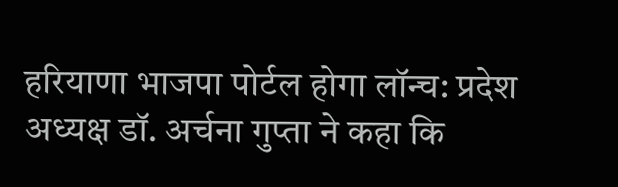हरियाणा भाजपा पोर्टल होगा लॉन्च: प्रदेश अध्यक्ष डॉ. अर्चना गुप्ता ने कहा कि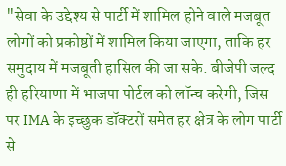"सेवा के उद्देश्य से पार्टी में शामिल होने वाले मजबूत लोगों को प्रकोष्ठों में शामिल किया जाएगा, ताकि हर समुदाय में मजबूती हासिल की जा सके. बीजेपी जल्द ही हरियाणा में भाजपा पोर्टल को लॉन्च करेगी, जिस पर IMA के इच्छुक डॉक्टरों समेत हर क्षेत्र के लोग पार्टी से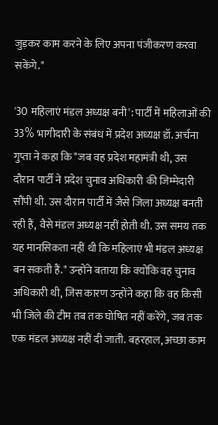जुड़कर काम करने के लिए अपना पंजीकरण करवा सकेंगे."

'30 महिलाएं मंडल अध्यक्ष बनी': पार्टी में महिलाओं की 33% भागीदारी के संबंध में प्रदेश अध्यक्ष डॉ. अर्चना गुप्ता ने कहा कि "जब वह प्रदेश महामंत्री थी, उस दौरान पार्टी ने प्रदेश चुनाव अधिकारी की जिम्मेदारी सौंपी थी. उस दौरान पार्टी में जैसे जिला अध्यक्ष बनती रही हैं, वैसे मंडल अध्यक्ष नहीं होती थी. उस समय तक यह मानसिकता नहीं थी कि महिलाएं भी मंडल अध्यक्ष बन सकती हैं." उन्होंने बताया कि क्योंकि वह चुनाव अधिकारी थी, जिस कारण उन्होंने कहा कि वह किसी भी जिले की टीम तब तक घोषित नहीं करेंगे, जब तक एक मंडल अध्यक्ष नहीं दी जाती. बहरहाल, अच्छा काम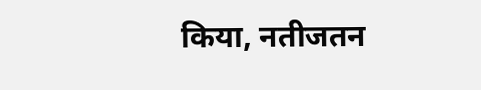किया, नतीजतन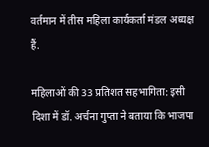वर्तमान में तीस महिला कार्यकर्ता मंडल अध्यक्ष हैं.

महिलाओं की 33 प्रतिशत सहभागिता: इसी दिशा में डॉ. अर्चना गुप्ता ने बताया कि भाजपा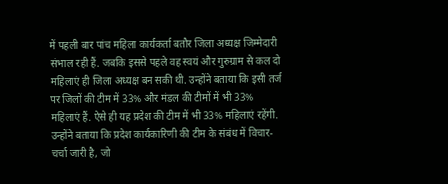में पहली बार पांच महिला कार्यकर्ता बतौर जिला अध्यक्ष जिम्मेदारी संभाल रही हैं. जबकि इससे पहले वह स्वयं और गुरुग्राम से कल दो महिलाएं ही जिला अध्यक्ष बन सकी थी. उन्होंने बताया कि इसी तर्ज पर जिलों की टीम में 33% और मंडल की टीमों में भी 33% महिलाएं हैं. ऐसे ही यह प्रदेश की टीम में भी 33% महिलाएं रहेंगी. उन्होंने बताया कि प्रदेश कार्यकारिणी की टीम के संबंध में विचार-चर्चा जारी है, जो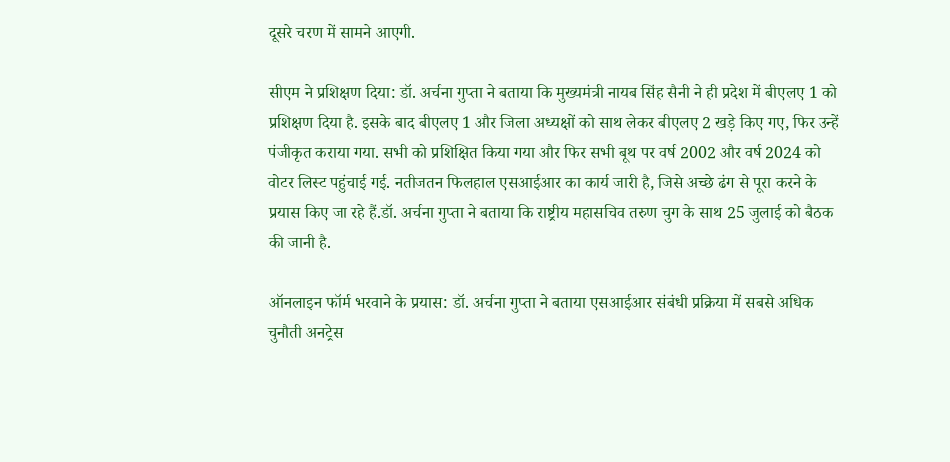दूसरे चरण में सामने आएगी.

सीएम ने प्रशिक्षण दिया: डॉ. अर्चना गुप्ता ने बताया कि मुख्यमंत्री नायब सिंह सैनी ने ही प्रदेश में बीएलए 1 को प्रशिक्षण दिया है. इसके बाद बीएलए 1 और जिला अध्यक्षों को साथ लेकर बीएलए 2 खड़े किए गए, फिर उन्हें पंजीकृत कराया गया. सभी को प्रशिक्षित किया गया और फिर सभी बूथ पर वर्ष 2002 और वर्ष 2024 को वोटर लिस्ट पहुंचाई गई. नतीजतन फिलहाल एसआईआर का कार्य जारी है, जिसे अच्छे ढंग से पूरा करने के प्रयास किए जा रहे हैं.डॉ. अर्चना गुप्ता ने बताया कि राष्ट्रीय महासचिव तरुण चुग के साथ 25 जुलाई को बैठक की जानी है.

ऑनलाइन फॉर्म भरवाने के प्रयास: डॉ. अर्चना गुप्ता ने बताया एसआईआर संबंधी प्रक्रिया में सबसे अधिक चुनौती अनट्रेस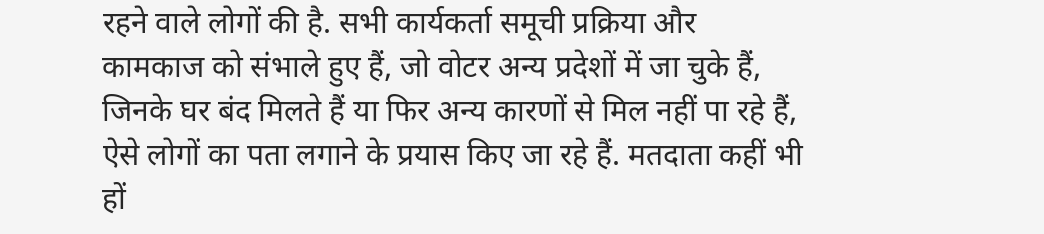रहने वाले लोगों की है. सभी कार्यकर्ता समूची प्रक्रिया और कामकाज को संभाले हुए हैं, जो वोटर अन्य प्रदेशों में जा चुके हैं, जिनके घर बंद मिलते हैं या फिर अन्य कारणों से मिल नहीं पा रहे हैं, ऐसे लोगों का पता लगाने के प्रयास किए जा रहे हैं. मतदाता कहीं भी हों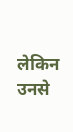लेकिन उनसे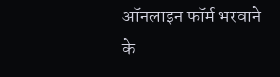ऑनलाइन फॉर्म भरवाने के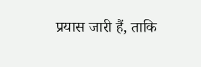प्रयास जारी हैं, ताकि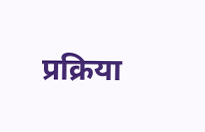प्रक्रिया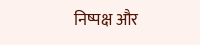निष्पक्ष और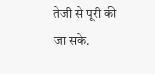तेजी से पूरी की जा सके.